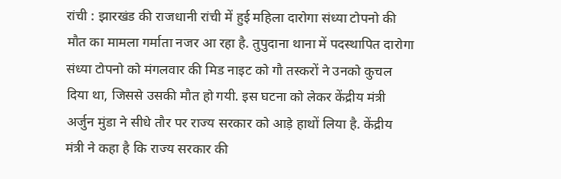रांची : झारखंड की राजधानी रांची में हुई महिला दारोगा संध्या टोपनो की मौत का मामला गर्माता नजर आ रहा है. तुपुदाना थाना में पदस्थापित दारोगा संध्या टोपनो को मंगलवार की मिड नाइट को गौ तस्करों ने उनको कुचल दिया था, जिससे उसकी मौत हो गयी. इस घटना को लेकर केंद्रीय मंत्री अर्जुन मुंडा ने सीधे तौर पर राज्य सरकार को आड़े हाथों लिया है. केंद्रीय मंत्री ने कहा है कि राज्य सरकार की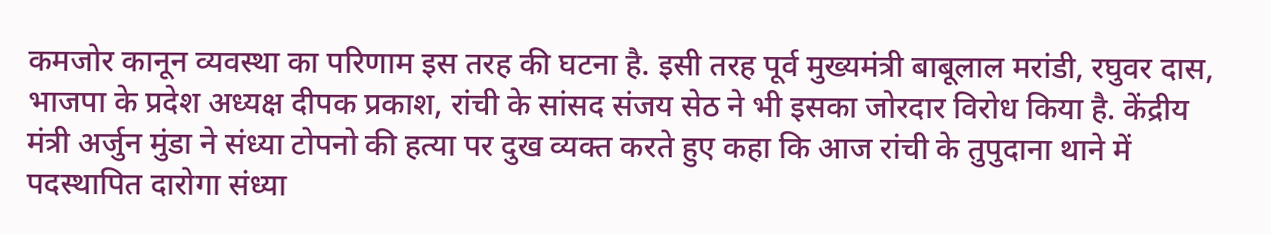कमजोर कानून व्यवस्था का परिणाम इस तरह की घटना है. इसी तरह पूर्व मुख्यमंत्री बाबूलाल मरांडी, रघुवर दास, भाजपा के प्रदेश अध्यक्ष दीपक प्रकाश, रांची के सांसद संजय सेठ ने भी इसका जोरदार विरोध किया है. केंद्रीय मंत्री अर्जुन मुंडा ने संध्या टोपनो की हत्या पर दुख व्यक्त करते हुए कहा कि आज रांची के तुपुदाना थाने में पदस्थापित दारोगा संध्या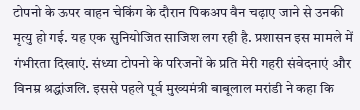टोपनो के ऊपर वाहन चेकिंग के दौरान पिकअप वैन चढ़ाए जाने से उनकी मृत्यु हो गई. यह एक सुनियोजित साजिश लग रही है. प्रशासन इस मामले में गंभीरता दिखाएं. संध्या टोपनो के परिजनों के प्रति मेरी गहरी संवेदनाएं और विनम्र श्रद्धांजलि. इससे पहले पूर्व मुख्यमंत्री बाबूलाल मरांडी ने कहा कि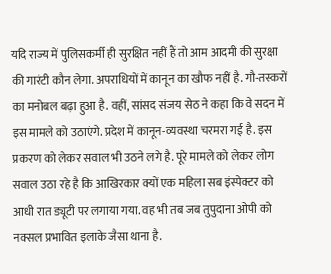यदि राज्य में पुलिसकर्मी ही सुरक्षित नहीं हैं तो आम आदमी की सुरक्षा की गारंटी कौन लेगा. अपराधियों में कानून का खौफ नहीं है. गौ-तस्करों का मनोबल बढ़ा हुआ है. वहीं, सांसद संजय सेठ ने कहा कि वे सदन में इस मामले को उठाएंगे. प्रदेश में कानून-व्यवस्था चरमरा गई है. इस प्रकरण को लेकर सवाल भी उठने लगे है. पूरे मामले को लेकर लोग सवाल उठा रहे है कि आखिरकार क्यों एक महिला सब इंस्पेक्टर को आधी रात ड्यूटी पर लगाया गया. वह भी तब जब तुपुदाना ओपी को नक्सल प्रभावित इलाके जैसा थाना है.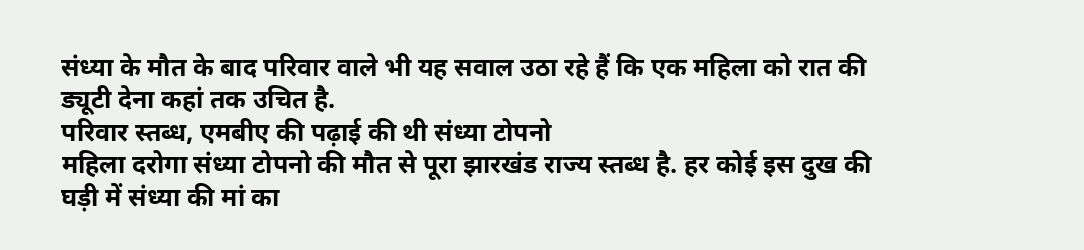संध्या के मौत के बाद परिवार वाले भी यह सवाल उठा रहे हैं कि एक महिला को रात की ड्यूटी देना कहां तक उचित है.
परिवार स्तब्ध, एमबीए की पढ़ाई की थी संध्या टोपनो
महिला दरोगा संध्या टोपनो की मौत से पूरा झारखंड राज्य स्तब्ध है. हर कोई इस दुख की घड़ी में संध्या की मां का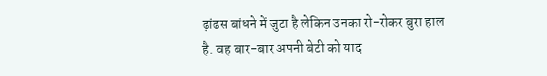ढ़ांढस बांधने में जुटा है लेकिन उनका रो-रोकर बुरा हाल है. वह बार-बार अपनी बेटी को याद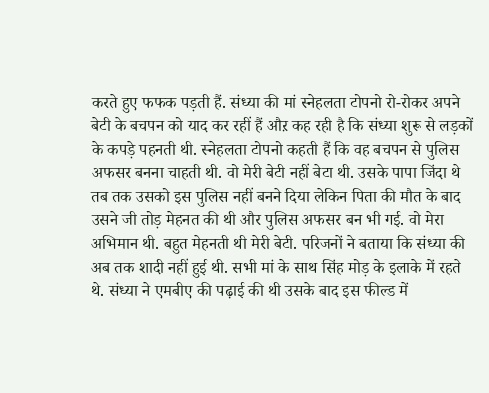करते हुए फफक पड़ती हैं. संध्या की मां स्नेहलता टोपनो रो-रोकर अपने बेटी के बचपन को याद कर रहीं हैं औऱ कह रही है कि संध्या शुरू से लड़कों के कपड़े पहनती थी. स्नेहलता टोपनो कहती हैं कि वह बचपन से पुलिस अफसर बनना चाहती थी. वो मेरी बेटी नहीं बेटा थी. उसके पापा जिंदा थे तब तक उसको इस पुलिस नहीं बनने दिया लेकिन पिता की मौत के बाद उसने जी तोड़ मेहनत की थी और पुलिस अफसर बन भी गई. वो मेरा अभिमान थी. बहुत मेहनती थी मेरी बेटी. परिजनों ने बताया कि संध्या की अब तक शादी नहीं हुई थी. सभी मां के साथ सिंह मोड़ के इलाके में रहते थे. संध्या ने एमबीए की पढ़ाई की थी उसके बाद इस फील्ड में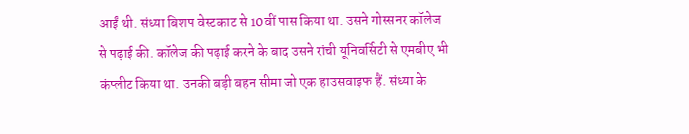आईं थी. संध्या बिशप वेस्टकाट से 10वीं पास किया था. उसने गोस्सनर कॉलेज से पढ़ाई की. कॉलेज की पढ़ाई करने के बाद उसने रांची यूनिवर्सिटी से एमबीए भी कंप्लीट किया था. उनकी बड़ी बहन सीमा जो एक हाउसवाइफ हैं. संध्या के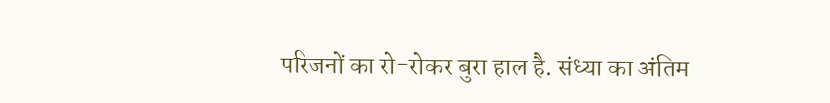परिजनों का रो-रोकर बुरा हाल है. संध्या का अंतिम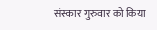संस्कार गुरुवार को किया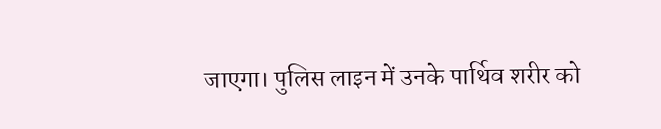जाएगा। पुलिस लाइन में उनके पार्थिव शरीर को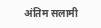अंतिम सलामी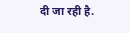दी जा रही है.